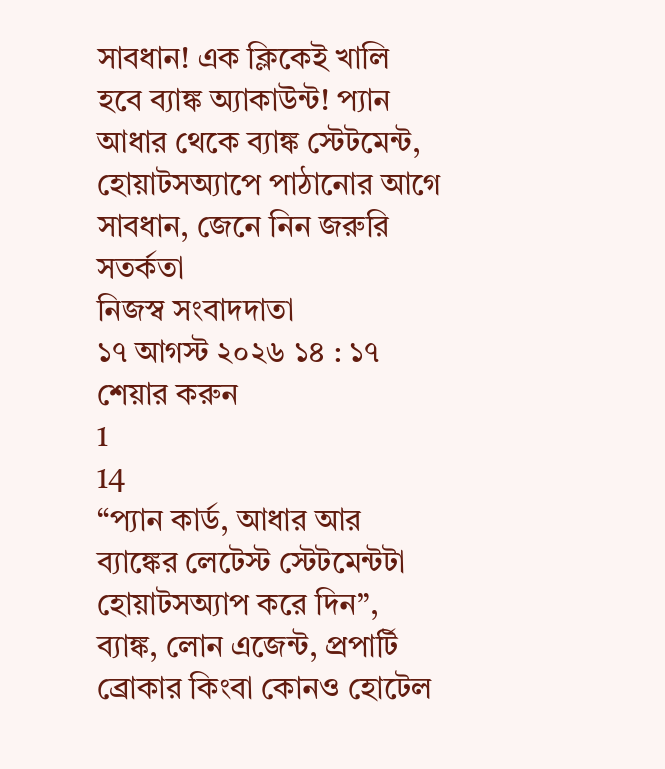সাবধান! এক ক্লিকেই খালি হবে ব্যাঙ্ক অ্যাকাউন্ট! প্যান আধার থেকে ব্যাঙ্ক স্টেটমেন্ট, হোয়াটসঅ্যাপে পাঠানোর আগে সাবধান, জেনে নিন জরুরি সতর্কতা
নিজস্ব সংবাদদাতা
১৭ আগস্ট ২০২৬ ১৪ : ১৭
শেয়ার করুন
1
14
“প্যান কার্ড, আধার আর ব্যাঙ্কের লেটেস্ট স্টেটমেন্টটা হোয়াটসঅ্যাপ করে দিন”, ব্যাঙ্ক, লোন এজেন্ট, প্রপার্টি ব্রোকার কিংবা কোনও হোটেল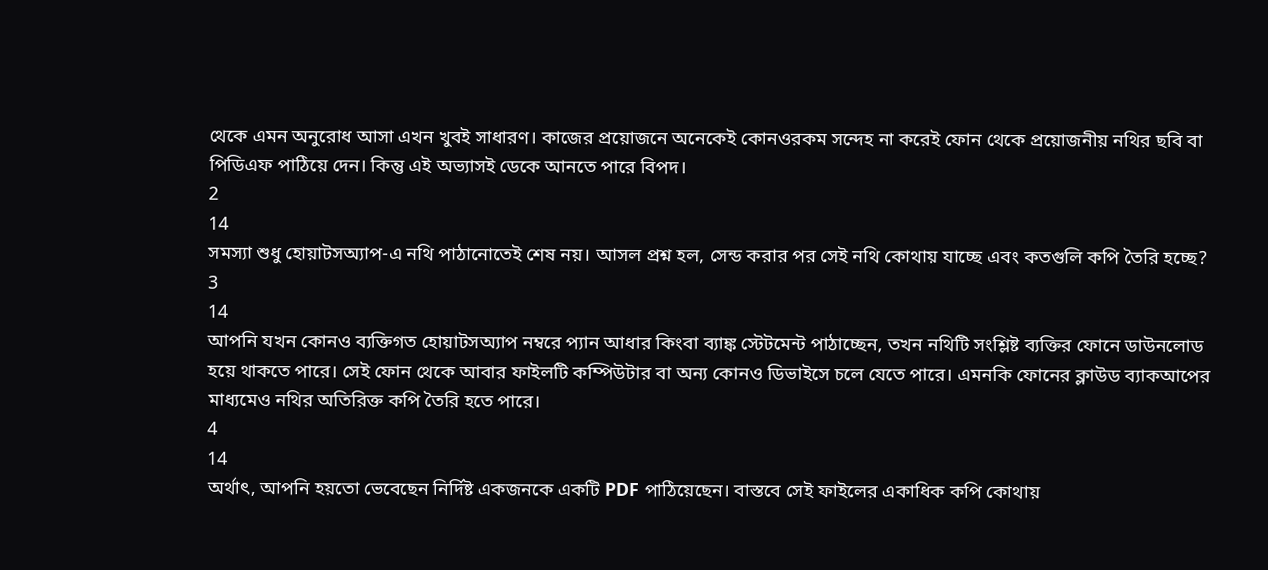থেকে এমন অনুরোধ আসা এখন খুবই সাধারণ। কাজের প্রয়োজনে অনেকেই কোনওরকম সন্দেহ না করেই ফোন থেকে প্রয়োজনীয় নথির ছবি বা পিডিএফ পাঠিয়ে দেন। কিন্তু এই অভ্যাসই ডেকে আনতে পারে বিপদ।
2
14
সমস্যা শুধু হোয়াটসঅ্যাপ-এ নথি পাঠানোতেই শেষ নয়। আসল প্রশ্ন হল, সেন্ড করার পর সেই নথি কোথায় যাচ্ছে এবং কতগুলি কপি তৈরি হচ্ছে?
3
14
আপনি যখন কোনও ব্যক্তিগত হোয়াটসঅ্যাপ নম্বরে প্যান আধার কিংবা ব্যাঙ্ক স্টেটমেন্ট পাঠাচ্ছেন, তখন নথিটি সংশ্লিষ্ট ব্যক্তির ফোনে ডাউনলোড হয়ে থাকতে পারে। সেই ফোন থেকে আবার ফাইলটি কম্পিউটার বা অন্য কোনও ডিভাইসে চলে যেতে পারে। এমনকি ফোনের ক্লাউড ব্যাকআপের মাধ্যমেও নথির অতিরিক্ত কপি তৈরি হতে পারে।
4
14
অর্থাৎ, আপনি হয়তো ভেবেছেন নির্দিষ্ট একজনকে একটি PDF পাঠিয়েছেন। বাস্তবে সেই ফাইলের একাধিক কপি কোথায়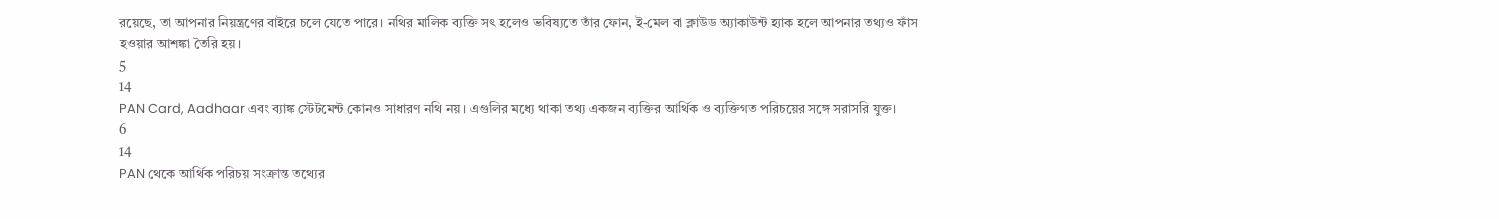রয়েছে, তা আপনার নিয়ন্ত্রণের বাইরে চলে যেতে পারে। নথির মালিক ব্যক্তি সৎ হলেও ভবিষ্যতে তাঁর ফোন, ই-মেল বা ক্লাউড অ্যাকাউন্ট হ্যাক হলে আপনার তথ্যও ফাঁস হওয়ার আশঙ্কা তৈরি হয়।
5
14
PAN Card, Aadhaar এবং ব্যাঙ্ক স্টেটমেন্ট কোনও সাধারণ নথি নয়। এগুলির মধ্যে থাকা তথ্য একজন ব্যক্তির আর্থিক ও ব্যক্তিগত পরিচয়ের সঙ্গে সরাসরি যুক্ত।
6
14
PAN থেকে আর্থিক পরিচয় সংক্রান্ত তথ্যের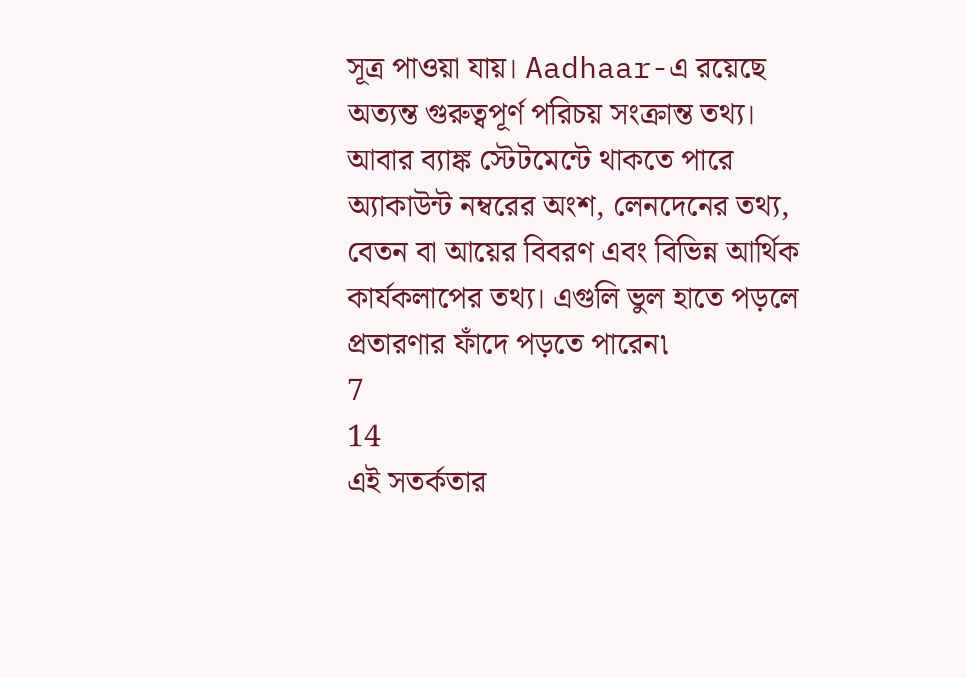সূত্র পাওয়া যায়। Aadhaar-এ রয়েছে অত্যন্ত গুরুত্বপূর্ণ পরিচয় সংক্রান্ত তথ্য। আবার ব্যাঙ্ক স্টেটমেন্টে থাকতে পারে অ্যাকাউন্ট নম্বরের অংশ, লেনদেনের তথ্য, বেতন বা আয়ের বিবরণ এবং বিভিন্ন আর্থিক কার্যকলাপের তথ্য। এগুলি ভুল হাতে পড়লে প্রতারণার ফাঁদে পড়তে পারেন৷
7
14
এই সতর্কতার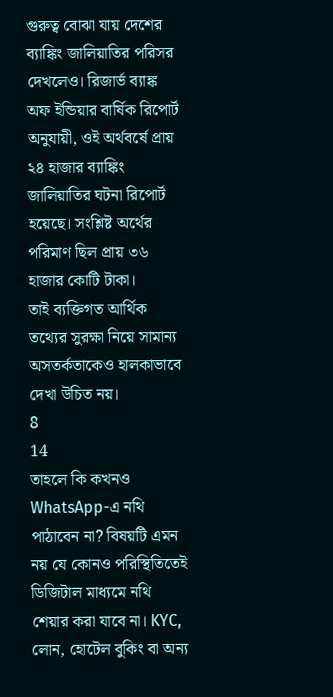গুরুত্ব বোঝা যায় দেশের ব্যাঙ্কিং জালিয়াতির পরিসর দেখলেও। রিজার্ভ ব্যাঙ্ক অফ ইন্ডিয়ার বার্ষিক রিপোর্ট অনুযায়ী, ওই অর্থবর্ষে প্রায় ২৪ হাজার ব্যাঙ্কিং জালিয়াতির ঘটনা রিপোর্ট হয়েছে। সংশ্লিষ্ট অর্থের পরিমাণ ছিল প্রায় ৩৬ হাজার কোটি টাকা।
তাই ব্যক্তিগত আর্থিক তথ্যের সুরক্ষা নিয়ে সামান্য অসতর্কতাকেও হালকাভাবে দেখা উচিত নয়।
8
14
তাহলে কি কখনও WhatsApp-এ নথি পাঠাবেন না? বিষয়টি এমন নয় যে কোনও পরিস্থিতিতেই ডিজিটাল মাধ্যমে নথি শেয়ার করা যাবে না। KYC, লোন, হোটেল বুকিং বা অন্য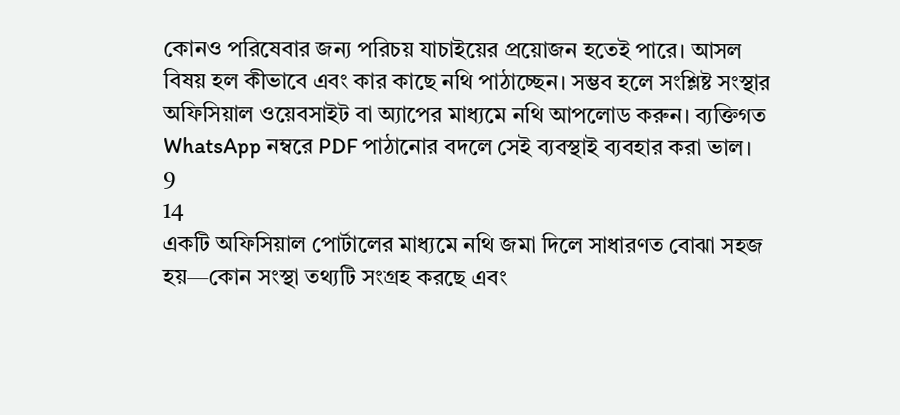কোনও পরিষেবার জন্য পরিচয় যাচাইয়ের প্রয়োজন হতেই পারে। আসল বিষয় হল কীভাবে এবং কার কাছে নথি পাঠাচ্ছেন। সম্ভব হলে সংশ্লিষ্ট সংস্থার অফিসিয়াল ওয়েবসাইট বা অ্যাপের মাধ্যমে নথি আপলোড করুন। ব্যক্তিগত WhatsApp নম্বরে PDF পাঠানোর বদলে সেই ব্যবস্থাই ব্যবহার করা ভাল।
9
14
একটি অফিসিয়াল পোর্টালের মাধ্যমে নথি জমা দিলে সাধারণত বোঝা সহজ হয়—কোন সংস্থা তথ্যটি সংগ্রহ করছে এবং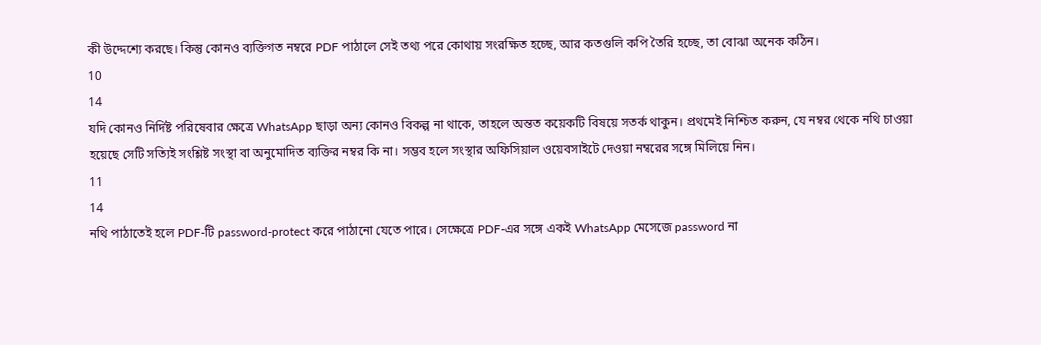কী উদ্দেশ্যে করছে। কিন্তু কোনও ব্যক্তিগত নম্বরে PDF পাঠালে সেই তথ্য পরে কোথায় সংরক্ষিত হচ্ছে, আর কতগুলি কপি তৈরি হচ্ছে, তা বোঝা অনেক কঠিন।
10
14
যদি কোনও নির্দিষ্ট পরিষেবার ক্ষেত্রে WhatsApp ছাড়া অন্য কোনও বিকল্প না থাকে, তাহলে অন্তত কয়েকটি বিষয়ে সতর্ক থাকুন। প্রথমেই নিশ্চিত করুন, যে নম্বর থেকে নথি চাওয়া হয়েছে সেটি সত্যিই সংশ্লিষ্ট সংস্থা বা অনুমোদিত ব্যক্তির নম্বর কি না। সম্ভব হলে সংস্থার অফিসিয়াল ওয়েবসাইটে দেওয়া নম্বরের সঙ্গে মিলিয়ে নিন।
11
14
নথি পাঠাতেই হলে PDF-টি password-protect করে পাঠানো যেতে পারে। সেক্ষেত্রে PDF-এর সঙ্গে একই WhatsApp মেসেজে password না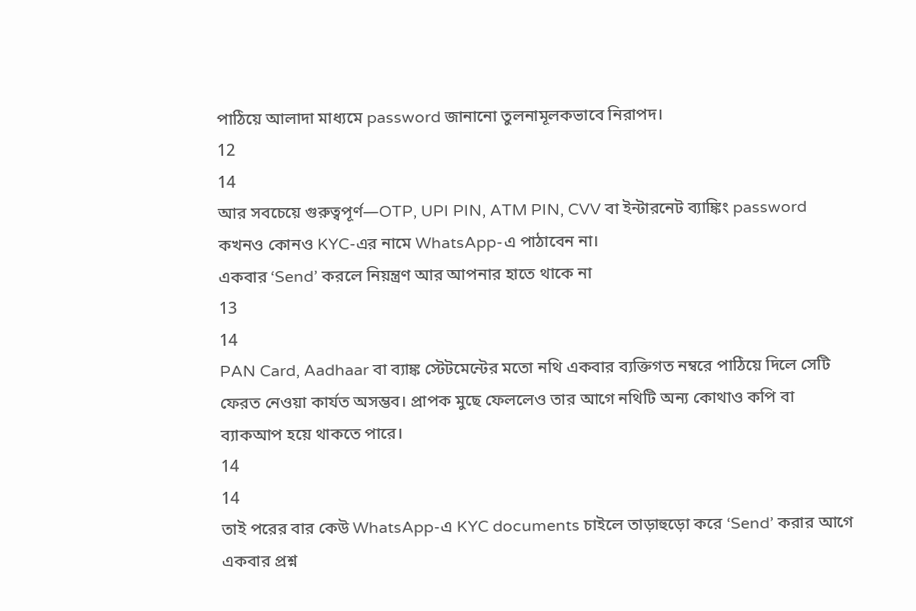পাঠিয়ে আলাদা মাধ্যমে password জানানো তুলনামূলকভাবে নিরাপদ।
12
14
আর সবচেয়ে গুরুত্বপূর্ণ—OTP, UPI PIN, ATM PIN, CVV বা ইন্টারনেট ব্যাঙ্কিং password কখনও কোনও KYC-এর নামে WhatsApp-এ পাঠাবেন না।
একবার ‘Send’ করলে নিয়ন্ত্রণ আর আপনার হাতে থাকে না
13
14
PAN Card, Aadhaar বা ব্যাঙ্ক স্টেটমেন্টের মতো নথি একবার ব্যক্তিগত নম্বরে পাঠিয়ে দিলে সেটি ফেরত নেওয়া কার্যত অসম্ভব। প্রাপক মুছে ফেললেও তার আগে নথিটি অন্য কোথাও কপি বা ব্যাকআপ হয়ে থাকতে পারে।
14
14
তাই পরের বার কেউ WhatsApp-এ KYC documents চাইলে তাড়াহুড়ো করে ‘Send’ করার আগে একবার প্রশ্ন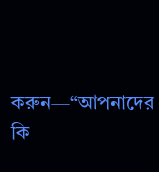করুন—“আপনাদের কি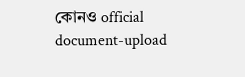কোনও official document-upload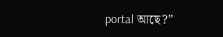portal আছে?”